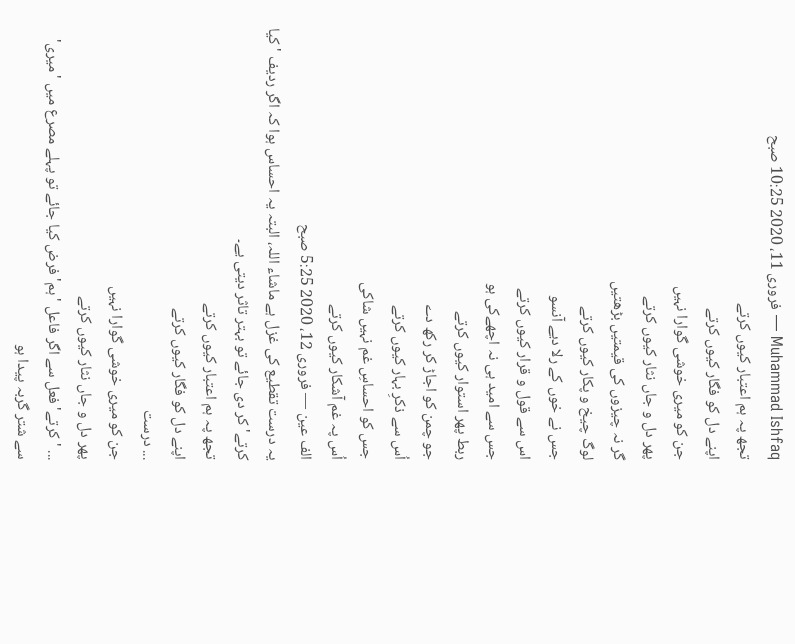Muhammad Ishfaq — فروری 11، 2020 10:25 صبح
تجھ پہ ہم اعتبار کیوں کرتے
اپنے دل کو فگار کیوں کرتے
جن کو میری خوشی گوارا نہیں
پھر دل و جاں نثار کیوں کرتے
گر نہ چیزوں کی قیمتیں بڑھتیں
لوگ چیخ و پکار کیوں کرتے
جس نے خوں کے رلا دیے آنسو
اس سے قول و قرار کیوں کرتے
جس سے امید ہی نہ اچھےکی ہو
ربط پھر استوار کیوں کرتے
جو چمن کو اجاڑ کر رکھ دے
اُس سے ذکرِ بہار کیوں کرتے
جس کو احساسِ غم نہیں شاکی
اُس پہ غم آشکار کیوں کرتے
الف عین — فروری 12، 2020 5:25 صبح
یہ درست تقطیع کی غزل ہے ماشاء اللہ، البتہ یہ احساس ہوا کہ اگر ردیف 'کیا کرتے' کر دی جائے تو بہتر تاثر دیتی یے۔
تجھ پہ ہم اعتبار کیوں کرتے
اپنے دل کو فگار کیوں کرتے
... درست
جن کو میری خوشی گوارا نہیں
پھر دل و جاں نثار کیوں کرتے
... 'کرتے' فعل سے اگر فاعل 'ہم' فرض کیا جائے تو پہلے مصرع میں 'میری' سے شتر گربہ پیدا ہو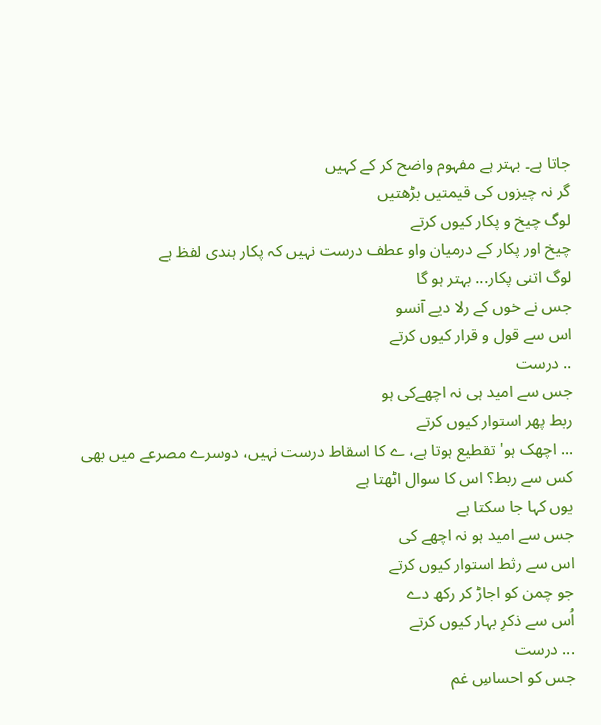جاتا ہے۔ بہتر ہے مفہوم واضح کر کے کہیں
گر نہ چیزوں کی قیمتیں بڑھتیں
لوگ چیخ و پکار کیوں کرتے
چیخ اور پکار کے درمیان واو عطف درست نہیں کہ پکار ہندی لفظ ہے
لوگ اتنی پکار... بہتر ہو گا
جس نے خوں کے رلا دیے آنسو
اس سے قول و قرار کیوں کرتے
.. درست
جس سے امید ہی نہ اچھےکی ہو
ربط پھر استوار کیوں کرتے
... اچھک ہو' تقطیع ہوتا ہے، ے کا اسقاط درست نہیں، دوسرے مصرعے میں بھی کس سے ربط؟ اس کا سوال اٹھتا ہے
یوں کہا جا سکتا ہے
جس سے امید ہو نہ اچھے کی
اس سے رثط استوار کیوں کرتے
جو چمن کو اجاڑ کر رکھ دے
اُس سے ذکرِ بہار کیوں کرتے
... درست
جس کو احساسِ غم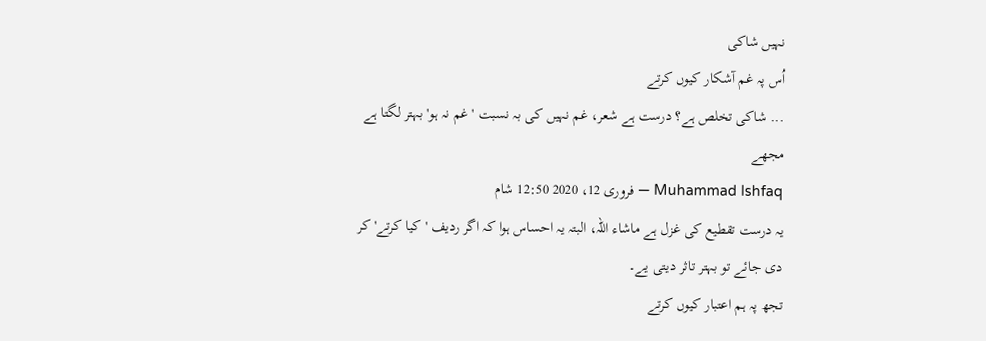نہیں شاکی
اُس پہ غم آشکار کیوں کرتے
... شاکی تخلص ہے؟ درست ہے شعر، غم نہیں کی بہ نسبت 'غم نہ ہو' بہتر لگتا ہے مجھے
Muhammad Ishfaq — فروری 12، 2020 12:50 شام
یہ درست تقطیع کی غزل ہے ماشاء اللہ، البتہ یہ احساس ہوا کہ اگر ردیف 'کیا کرتے' کر دی جائے تو بہتر تاثر دیتی یے۔
تجھ پہ ہم اعتبار کیوں کرتے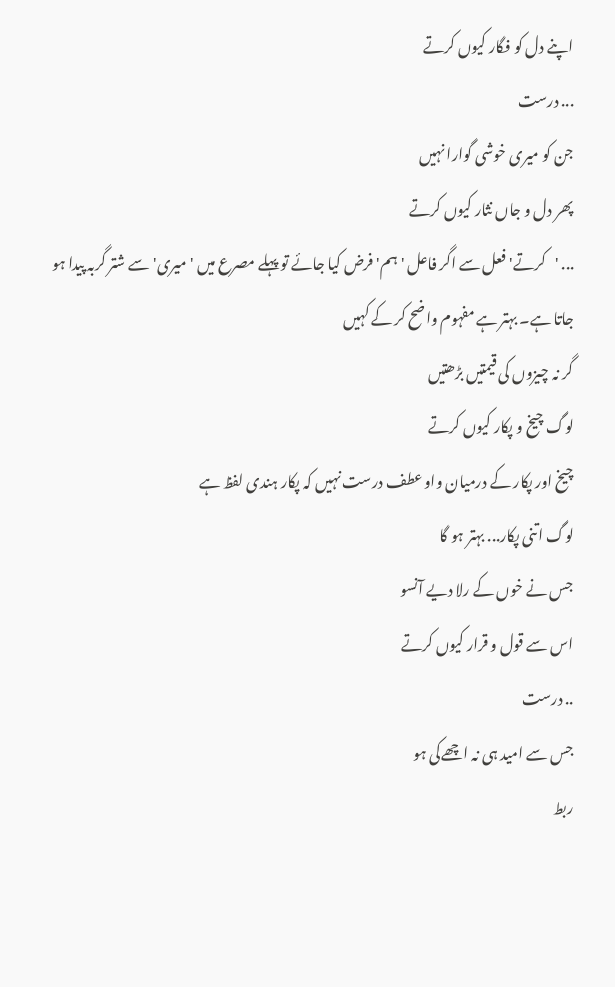اپنے دل کو فگار کیوں کرتے
... درست
جن کو میری خوشی گوارا نہیں
پھر دل و جاں نثار کیوں کرتے
... 'کرتے' فعل سے اگر فاعل 'ہم' فرض کیا جائے تو پہلے مصرع میں 'میری' سے شتر گربہ پیدا ہو جاتا ہے۔ بہتر ہے مفہوم واضح کر کے کہیں
گر نہ چیزوں کی قیمتیں بڑھتیں
لوگ چیخ و پکار کیوں کرتے
چیخ اور پکار کے درمیان واو عطف درست نہیں کہ پکار ہندی لفظ ہے
لوگ اتنی پکار... بہتر ہو گا
جس نے خوں کے رلا دیے آنسو
اس سے قول و قرار کیوں کرتے
.. درست
جس سے امید ہی نہ اچھےکی ہو
ربط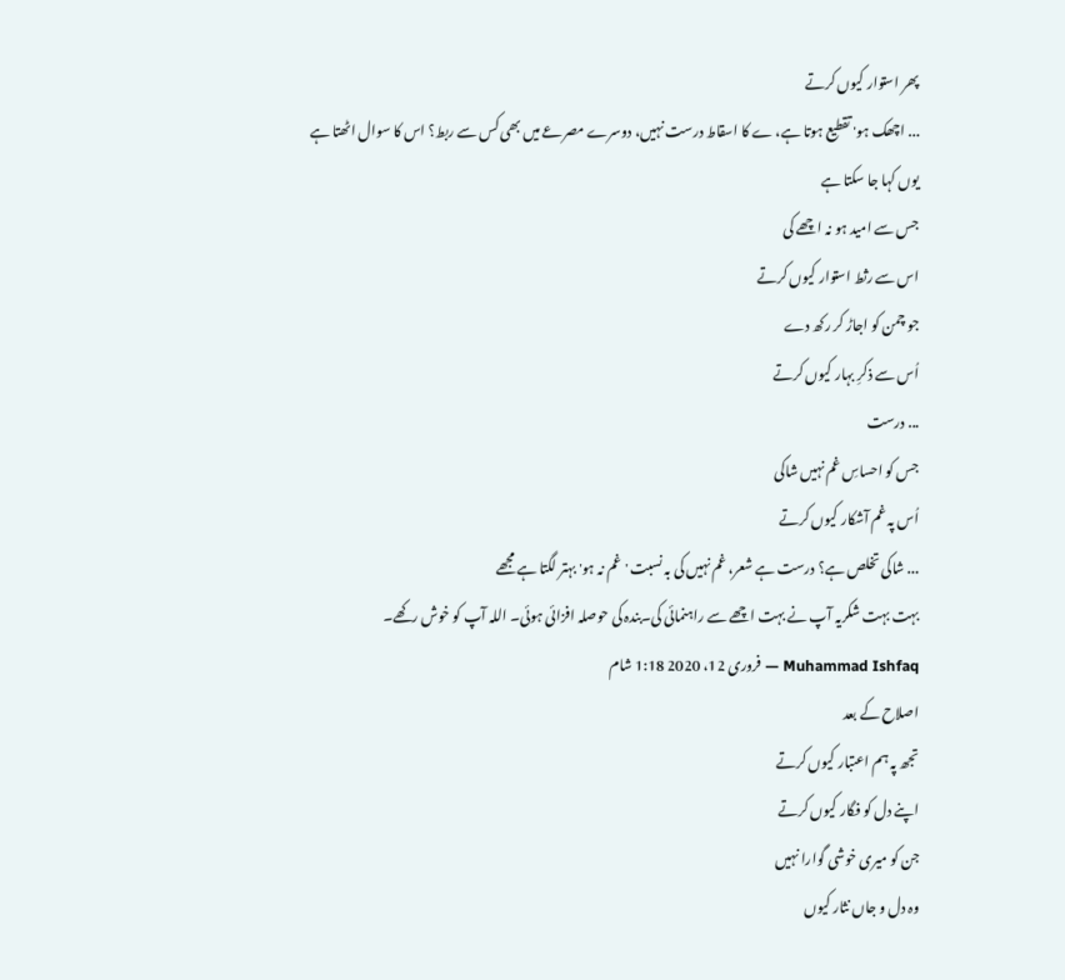پھر استوار کیوں کرتے
... اچھک ہو' تقطیع ہوتا ہے، ے کا اسقاط درست نہیں، دوسرے مصرعے میں بھی کس سے ربط؟ اس کا سوال اٹھتا ہے
یوں کہا جا سکتا ہے
جس سے امید ہو نہ اچھے کی
اس سے رثط استوار کیوں کرتے
جو چمن کو اجاڑ کر رکھ دے
اُس سے ذکرِ بہار کیوں کرتے
... درست
جس کو احساسِ غم نہیں شاکی
اُس پہ غم آشکار کیوں کرتے
... شاکی تخلص ہے؟ درست ہے شعر، غم نہیں کی بہ نسبت 'غم نہ ہو' بہتر لگتا ہے مجھے
بہت بہت شکریہ آپ نے بہت اچھے سے راہنمائی کی۔بندہ کی حوصلہ افزائی ہوئی۔ اللہ آپ کو خوش رکھے۔
Muhammad Ishfaq — فروری 12، 2020 1:18 شام
اصلاح کے بعد
تجھ پہ ہم اعتبار کیوں کرتے
اپنے دل کو فگار کیوں کرتے
جن کو میری خوشی گوارا نہیں
وہ دل و جاں نثار کیوں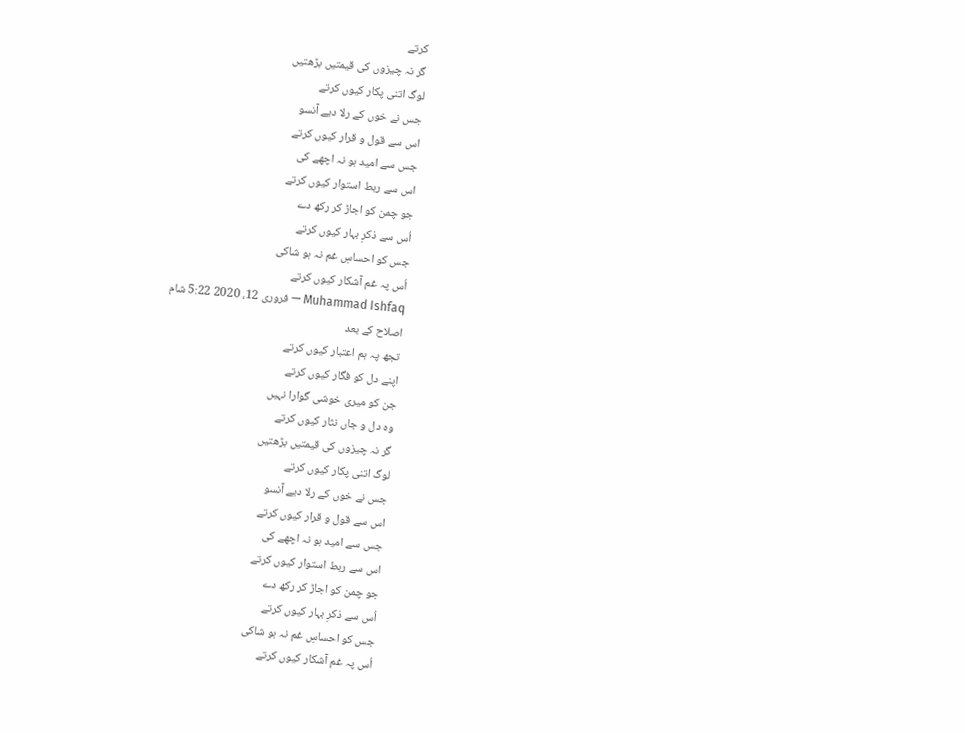کرتے
گر نہ چیزوں کی قیمتیں بڑھتیں
لوگ اتنی پکار کیوں کرتے
جس نے خوں کے رلا دیے آنسو
اس سے قول و قرار کیوں کرتے
جس سے امید ہو نہ اچھے کی
اس سے ربط استوار کیوں کرتے
جو چمن کو اجاڑ کر رکھ دے
اُس سے ذکرِ بہار کیوں کرتے
جس کو احساسِ غم نہ ہو شاکی
اُس پہ غم آشکار کیوں کرتے
Muhammad Ishfaq — فروری 12، 2020 5:22 شام
اصلاح کے بعد
تجھ پہ ہم اعتبار کیوں کرتے
اپنے دل کو فگار کیوں کرتے
جن کو میری خوشی گوارا نہیں
وہ دل و جاں نثار کیوں کرتے
گر نہ چیزوں کی قیمتیں بڑھتیں
لوگ اتنی پکار کیوں کرتے
جس نے خوں کے رلا دیے آنسو
اس سے قول و قرار کیوں کرتے
جس سے امید ہو نہ اچھے کی
اس سے ربط استوار کیوں کرتے
جو چمن کو اجاڑ کر رکھ دے
اُس سے ذکرِ بہار کیوں کرتے
جس کو احساسِ غم نہ ہو شاکی
اُس پہ غم آشکار کیوں کرتے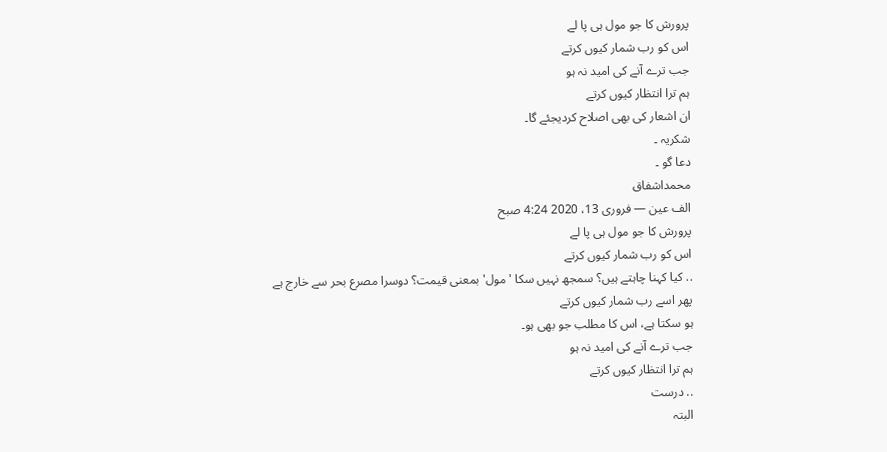پرورش کا جو مول ہی پا لے
اس کو رب شمار کیوں کرتے
جب ترے آنے کی امید نہ ہو
ہم ترا انتظار کیوں کرتے
ان اشعار کی بھی اصلاح کردیجئے گا۔
شکریہ ۔
دعا گو ۔
محمداشفاق
الف عین — فروری 13، 2020 4:24 صبح
پرورش کا جو مول ہی پا لے
اس کو رب شمار کیوں کرتے
.. کیا کہنا چاہتے ہیں؟ سمجھ نہیں سکا 'مول' بمعنی قیمت؟ دوسرا مصرع بحر سے خارج ہے
پھر اسے رب شمار کیوں کرتے
ہو سکتا ہے، اس کا مطلب جو بھی ہو۔
جب ترے آنے کی امید نہ ہو
ہم ترا انتظار کیوں کرتے
.. درست
البتہ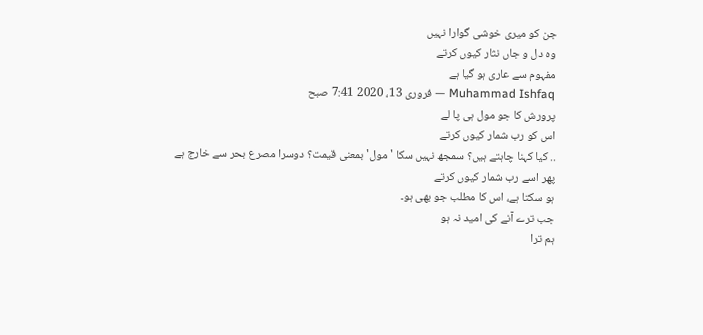جن کو میری خوشی گوارا نہیں
وہ دل و جاں نثار کیوں کرتے
مفہوم سے عاری ہو گیا ہے
Muhammad Ishfaq — فروری 13، 2020 7:41 صبح
پرورش کا جو مول ہی پا لے
اس کو رب شمار کیوں کرتے
.. کیا کہنا چاہتے ہیں؟ سمجھ نہیں سکا 'مول' بمعنی قیمت؟ دوسرا مصرع بحر سے خارج ہے
پھر اسے رب شمار کیوں کرتے
ہو سکتا ہے، اس کا مطلب جو بھی ہو۔
جب ترے آنے کی امید نہ ہو
ہم ترا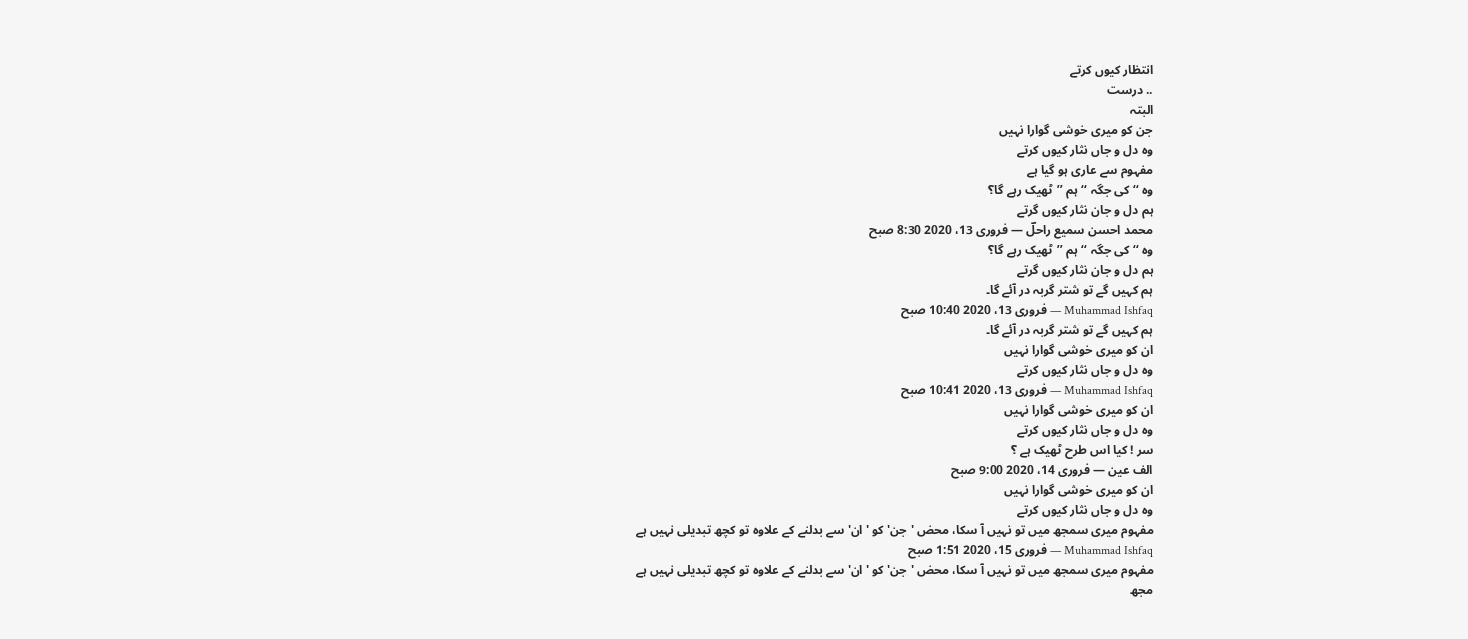انتظار کیوں کرتے
.. درست
البتہ
جن کو میری خوشی گوارا نہیں
وہ دل و جاں نثار کیوں کرتے
مفہوم سے عاری ہو گیا ہے
وہ ‘‘ کی جگہ ‘‘ہم ’’ٹھیک رہے گا؟
ہم دل و جان نثار کیوں گرتے
محمد احسن سمیع راحلؔ — فروری 13، 2020 8:30 صبح
وہ ‘‘ کی جگہ ‘‘ہم ’’ٹھیک رہے گا؟
ہم دل و جان نثار کیوں گرتے
ہم کہیں گے تو شتر گربہ در آئے گا۔
Muhammad Ishfaq — فروری 13، 2020 10:40 صبح
ہم کہیں گے تو شتر گربہ در آئے گا۔
ان کو میری خوشی گوارا نہیں
وہ دل و جاں نثار کیوں کرتے
Muhammad Ishfaq — فروری 13، 2020 10:41 صبح
ان کو میری خوشی گوارا نہیں
وہ دل و جاں نثار کیوں کرتے
سر ! کیا اس طرح ٹھیک ہے ؟
الف عین — فروری 14، 2020 9:00 صبح
ان کو میری خوشی گوارا نہیں
وہ دل و جاں نثار کیوں کرتے
مفہوم میری سمجھ میں تو نہیں آ سکا، محض 'جن' کو 'ان' سے بدلنے کے علاوہ تو کچھ تبدیلی نہیں ہے
Muhammad Ishfaq — فروری 15، 2020 1:51 صبح
مفہوم میری سمجھ میں تو نہیں آ سکا، محض 'جن' کو 'ان' سے بدلنے کے علاوہ تو کچھ تبدیلی نہیں ہے
مجھ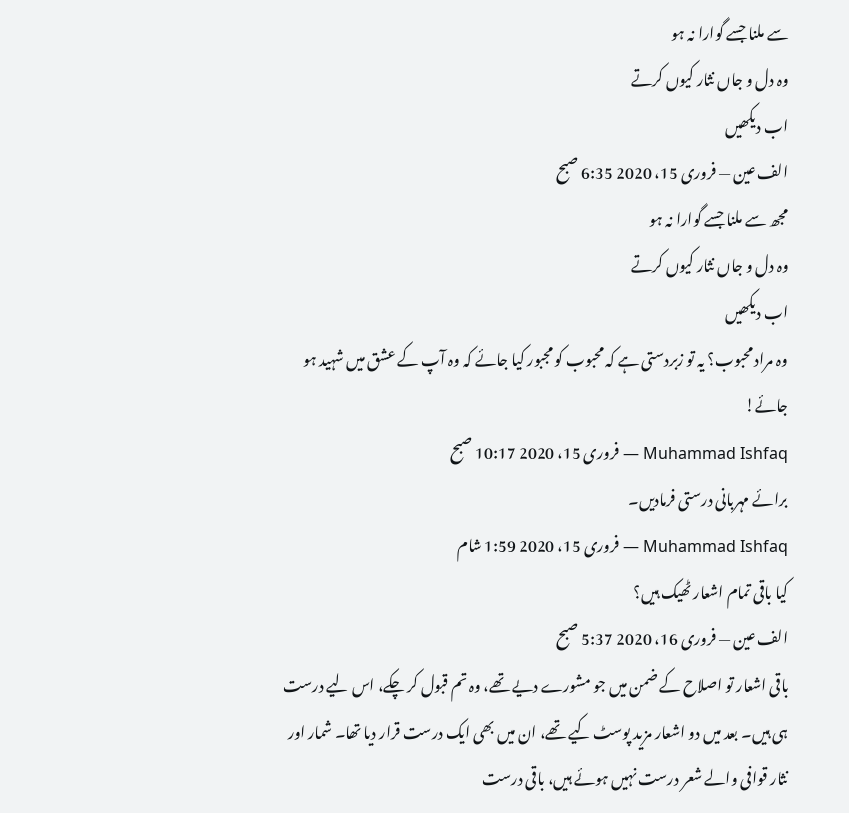سے ملنا جسے گوارا نہ ہو
وہ دل و جاں نثار کیوں کرتے
اب دیکھیں
الف عین — فروری 15، 2020 6:35 صبح
مجھ سے ملنا جسے گوارا نہ ہو
وہ دل و جاں نثار کیوں کرتے
اب دیکھیں
وہ مراد محبوب؟ یہ تو زبردستی ہے کہ محبوب کو مجبور کیا جائے کہ وہ آپ کے عشق میں شہید ہو جائے!
Muhammad Ishfaq — فروری 15، 2020 10:17 صبح
برائے مہربانی درستی فرمادیں۔
Muhammad Ishfaq — فروری 15، 2020 1:59 شام
کیا باقی تمام اشعار ٹھیک ہیں؟
الف عین — فروری 16، 2020 5:37 صبح
باقی اشعار تو اصلاح کے ضمن میں جو مشورے دیے تھے، وہ تم قبول کر چکے، اس لیے درست ہی ہیں۔ بعد میں دو اشعار مزید پوسٹ کیے تھے، ان میں بھی ایک درست قرار دیا تھا۔ شمار اور نثار قوافی والے شعر درست نہیں ہوئے ہیں، باقی درست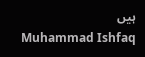ہیں
Muhammad Ishfaq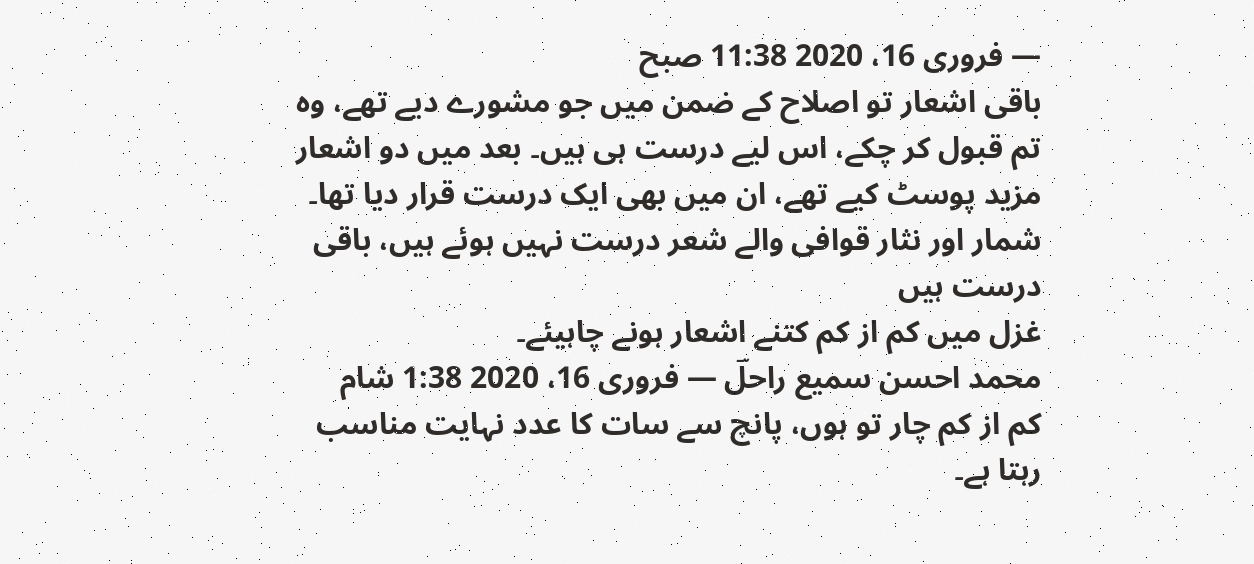— فروری 16، 2020 11:38 صبح
باقی اشعار تو اصلاح کے ضمن میں جو مشورے دیے تھے، وہ تم قبول کر چکے، اس لیے درست ہی ہیں۔ بعد میں دو اشعار مزید پوسٹ کیے تھے، ان میں بھی ایک درست قرار دیا تھا۔ شمار اور نثار قوافی والے شعر درست نہیں ہوئے ہیں، باقی درست ہیں
غزل میں کم از کم کتنے اشعار ہونے چاہیئے۔
محمد احسن سمیع راحلؔ — فروری 16، 2020 1:38 شام
کم از کم چار تو ہوں، پانچ سے سات کا عدد نہایت مناسب رہتا ہے۔